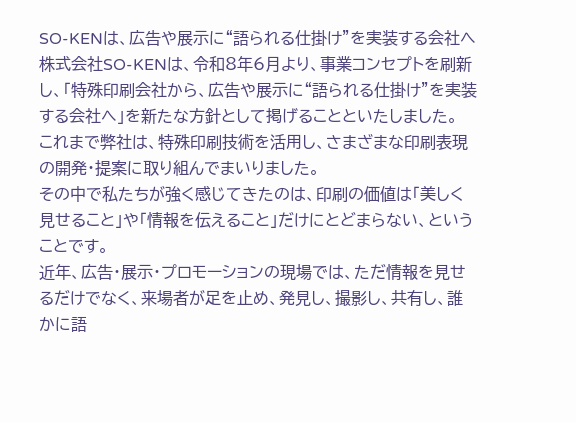SO-KENは、広告や展示に“語られる仕掛け”を実装する会社へ
株式会社SO-KENは、令和8年6月より、事業コンセプトを刷新し、「特殊印刷会社から、広告や展示に“語られる仕掛け”を実装する会社へ」を新たな方針として掲げることといたしました。
これまで弊社は、特殊印刷技術を活用し、さまざまな印刷表現の開発・提案に取り組んでまいりました。
その中で私たちが強く感じてきたのは、印刷の価値は「美しく見せること」や「情報を伝えること」だけにとどまらない、ということです。
近年、広告・展示・プロモーションの現場では、ただ情報を見せるだけでなく、来場者が足を止め、発見し、撮影し、共有し、誰かに語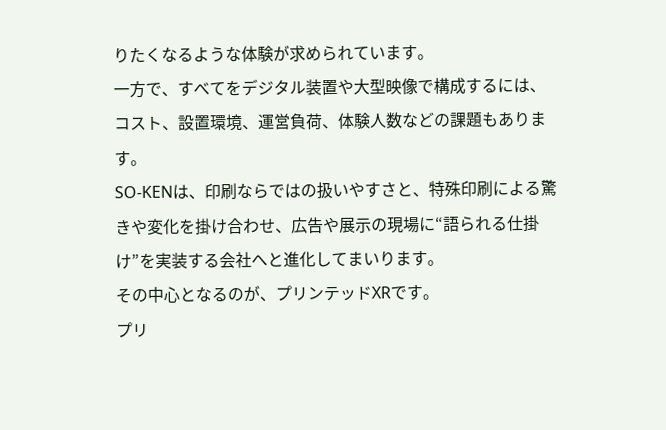りたくなるような体験が求められています。
一方で、すべてをデジタル装置や大型映像で構成するには、コスト、設置環境、運営負荷、体験人数などの課題もあります。
SO-KENは、印刷ならではの扱いやすさと、特殊印刷による驚きや変化を掛け合わせ、広告や展示の現場に“語られる仕掛け”を実装する会社へと進化してまいります。
その中心となるのが、プリンテッドXRです。
プリ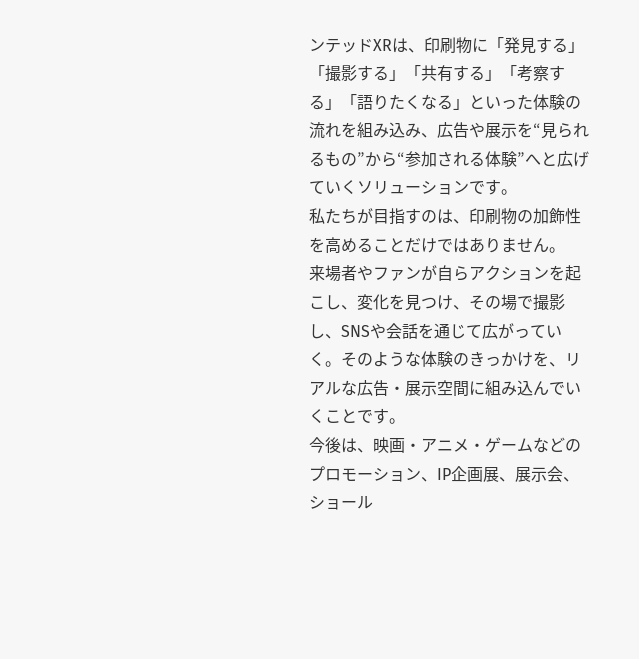ンテッドXRは、印刷物に「発見する」「撮影する」「共有する」「考察する」「語りたくなる」といった体験の流れを組み込み、広告や展示を“見られるもの”から“参加される体験”へと広げていくソリューションです。
私たちが目指すのは、印刷物の加飾性を高めることだけではありません。
来場者やファンが自らアクションを起こし、変化を見つけ、その場で撮影し、SNSや会話を通じて広がっていく。そのような体験のきっかけを、リアルな広告・展示空間に組み込んでいくことです。
今後は、映画・アニメ・ゲームなどのプロモーション、IP企画展、展示会、ショール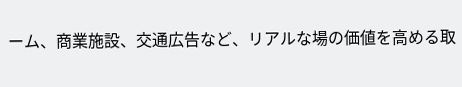ーム、商業施設、交通広告など、リアルな場の価値を高める取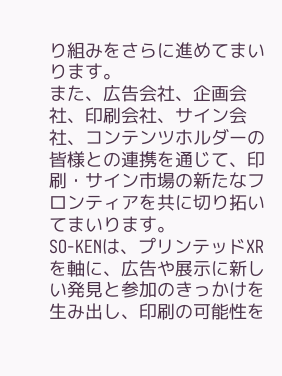り組みをさらに進めてまいります。
また、広告会社、企画会社、印刷会社、サイン会社、コンテンツホルダーの皆様との連携を通じて、印刷・サイン市場の新たなフロンティアを共に切り拓いてまいります。
SO-KENは、プリンテッドXRを軸に、広告や展示に新しい発見と参加のきっかけを生み出し、印刷の可能性を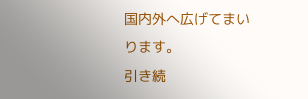国内外へ広げてまいります。
引き続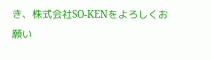き、株式会社SO-KENをよろしくお願い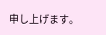申し上げます。